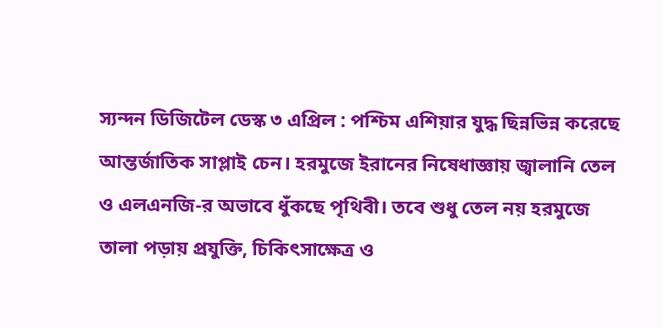স্যন্দন ডিজিটেল ডেস্ক ৩ এপ্রিল : পশ্চিম এশিয়ার যুদ্ধ ছিন্নভিন্ন করেছে আন্তর্জাতিক সাপ্লাই চেন। হরমুজে ইরানের নিষেধাজ্ঞায় জ্বালানি তেল ও এলএনজি-র অভাবে ধুঁকছে পৃথিবী। তবে শুধু তেল নয় হরমুজে তালা পড়ায় প্রযুক্তি, চিকিৎসাক্ষেত্র ও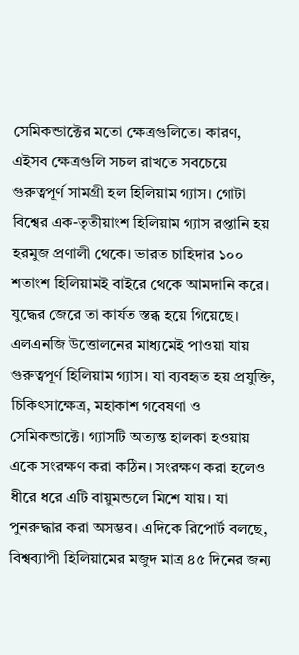সেমিকন্ডাক্টের মতো ক্ষেত্রগুলিতে। কারণ, এইসব ক্ষেত্রগুলি সচল রাখতে সবচেয়ে গুরুত্বপূর্ণ সামগ্রী হল হিলিয়াম গ্যাস। গোটা বিশ্বের এক-তৃতীয়াংশ হিলিয়াম গ্যাস রপ্তানি হয় হরমুজ প্রণালী থেকে। ভারত চাহিদার ১০০ শতাংশ হিলিয়ামই বাইরে থেকে আমদানি করে। যুদ্ধের জেরে তা কার্যত স্তব্ধ হয়ে গিয়েছে।
এলএনজি উত্তোলনের মাধ্যমেই পাওয়া যায় গুরুত্বপূর্ণ হিলিয়াম গ্যাস। যা ব্যবহৃত হয় প্রযুক্তি, চিকিৎসাক্ষেত্র, মহাকাশ গবেষণা ও সেমিকন্ডাক্টে। গ্যাসটি অত্যন্ত হালকা হওয়ায় একে সংরক্ষণ করা কঠিন। সংরক্ষণ করা হলেও ধীরে ধরে এটি বায়ুমন্ডলে মিশে যায়। যা পুনরুদ্ধার করা অসম্ভব। এদিকে রিপোর্ট বলছে, বিশ্বব্যাপী হিলিয়ামের মজুদ মাত্র ৪৫ দিনের জন্য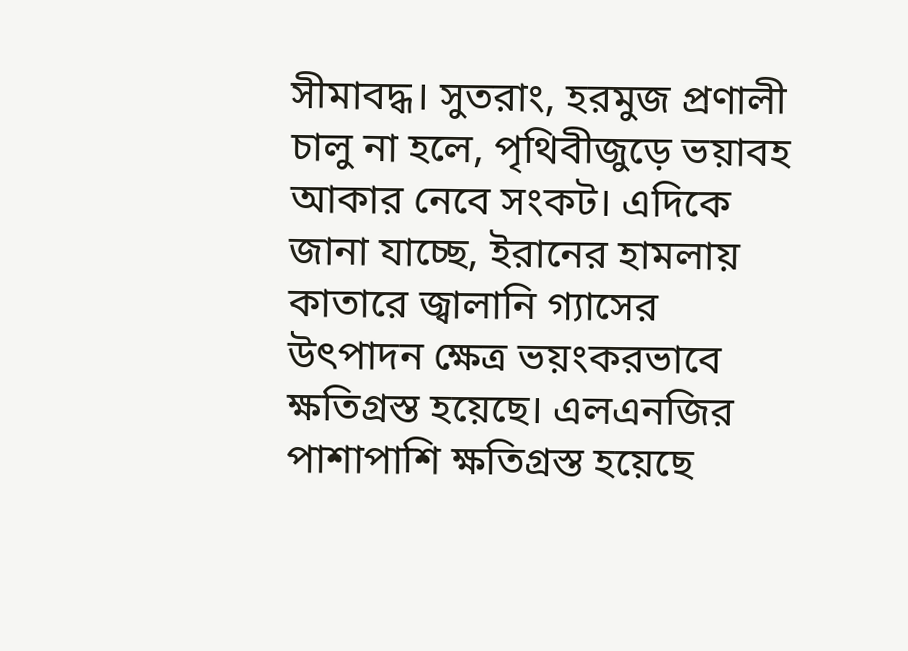সীমাবদ্ধ। সুতরাং, হরমুজ প্রণালী চালু না হলে, পৃথিবীজুড়ে ভয়াবহ আকার নেবে সংকট। এদিকে জানা যাচ্ছে, ইরানের হামলায় কাতারে জ্বালানি গ্যাসের উৎপাদন ক্ষেত্র ভয়ংকরভাবে ক্ষতিগ্রস্ত হয়েছে। এলএনজির পাশাপাশি ক্ষতিগ্রস্ত হয়েছে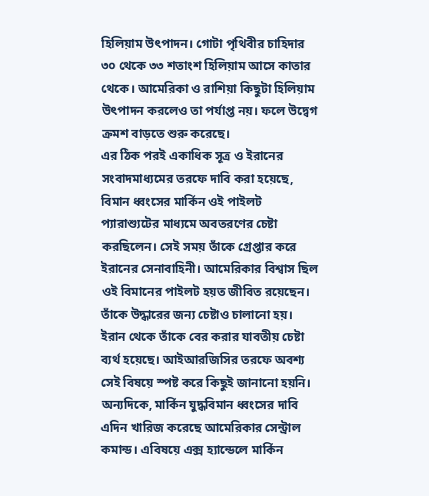হিলিয়াম উৎপাদন। গোটা পৃথিবীর চাহিদার ৩০ থেকে ৩৩ শতাংশ হিলিয়াম আসে কাতার থেকে। আমেরিকা ও রাশিয়া কিছুটা হিলিয়াম উৎপাদন করলেও তা পর্যাপ্ত নয়। ফলে উদ্বেগ ক্রমশ বাড়তে শুরু করেছে।
এর ঠিক পরই একাধিক সূত্র ও ইরানের সংবাদমাধ্যমের তরফে দাবি করা হয়েছে, বিমান ধ্বংসের মার্কিন ওই পাইলট প্যারাশ্যুটের মাধ্যমে অবতরণের চেষ্টা করছিলেন। সেই সময় তাঁকে গ্রেপ্তার করে ইরানের সেনাবাহিনী। আমেরিকার বিশ্বাস ছিল ওই বিমানের পাইলট হয়ত জীবিত রয়েছেন। তাঁকে উদ্ধারের জন্য চেষ্টাও চালানো হয়। ইরান থেকে তাঁকে বের করার যাবতীয় চেষ্টা ব্যর্থ হয়েছে। আইআরজিসির তরফে অবশ্য সেই বিষয়ে স্পষ্ট করে কিছুই জানানো হয়নি।
অন্যদিকে, মার্কিন যুদ্ধবিমান ধ্বংসের দাবি এদিন খারিজ করেছে আমেরিকার সেন্ট্রাল কমান্ড। এবিষয়ে এক্স হ্যান্ডেলে মার্কিন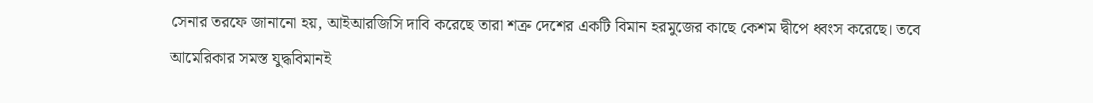সেনার তরফে জানানো হয়, আইআরজিসি দাবি করেছে তারা শত্রু দেশের একটি বিমান হরমুজের কাছে কেশম দ্বীপে ধ্বংস করেছে। তবে আমেরিকার সমস্ত যুদ্ধবিমানই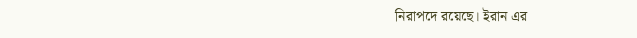নিরাপদে রয়েছে। ইরান এর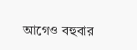আগেও বহুবার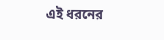এই ধরনের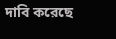দাবি করেছে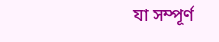যা সম্পূর্ণ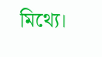মিথ্যে।